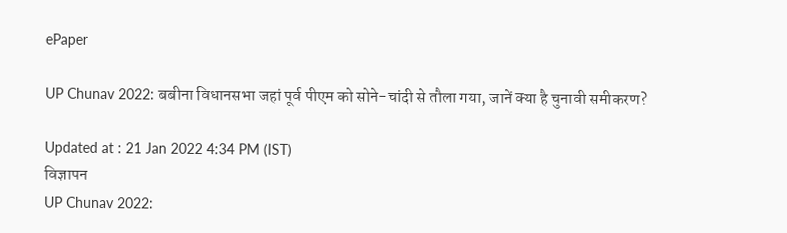ePaper

UP Chunav 2022: बबीना विधानसभा जहां पूर्व पीएम को सोने-चांदी से तौला गया, जानें क्या है चुनावी समीकरण?

Updated at : 21 Jan 2022 4:34 PM (IST)
विज्ञापन
UP Chunav 2022: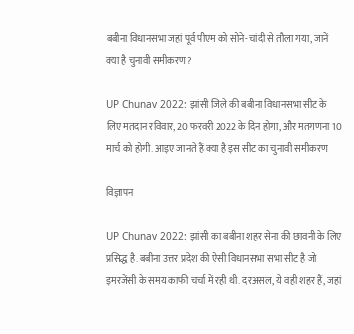बबीना विधानसभा जहां पूर्व पीएम को सोने-चांदी से तौला गया, जानें क्या है चुनावी समीकरण?

UP Chunav 2022: झांसी जिले की बबीना विधानसभा सीट के लिए मतदान रविवार, 20 फरवरी 2022 के दिन होगा, और मतगणना 10 मार्च को होगी. आइए जानते हैं क्या है इस सीट का चुनावी समीकरण

विज्ञापन

UP Chunav 2022: झांसी का बबीना शहर सेना की छावनी के लिए प्रसिद्ध है. बबीना उत्तर प्रदेश की ऐसी विधानसभा सभा सीट है जो इमरजेंसी के समय काफी चर्चा में रही थी. दरअसल, ये वही शहर हैं, जहां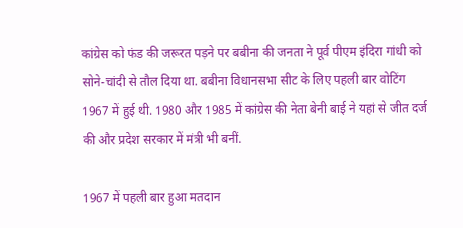कांग्रेस को फंड की जरूरत पड़ने पर बबीना की जनता ने पूर्व पीएम इंदिरा गांधी को सोने-चांदी से तौल दिया था. बबीना विधानसभा सीट के लिए पहली बार वोटिंग 1967 में हुई थी. 1980 और 1985 में कांग्रेस की नेता बेनी बाई ने यहां से जीत दर्ज की और प्रदेश सरकार में मंत्री भी बनीं.

1967 में पहली बार हुआ मतदान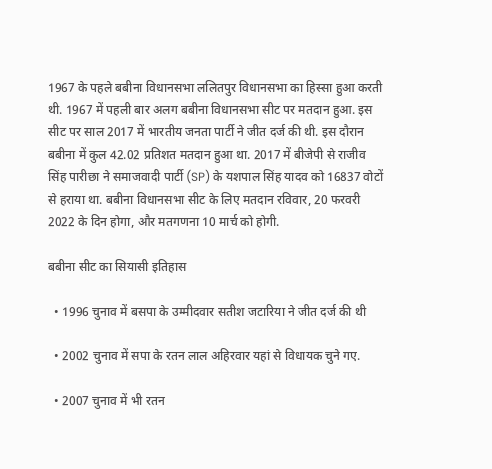1967 के पहले बबीना विधानसभा ललितपुर विधानसभा का हिस्सा हुआ करती थी. 1967 में पहली बार अलग बबीना विधानसभा सीट पर मतदान हुआ. इस सीट पर साल 2017 में भारतीय जनता पार्टी ने जीत दर्ज की थी. इस दौरान बबीना में कुल 42.02 प्रतिशत मतदान हुआ था. 2017 में बीजेपी से राजीव सिंह पारीछा ने समाजवादी पार्टी (SP) के यशपाल सिंह यादव को 16837 वोटों से हराया था. बबीना विधानसभा सीट के लिए मतदान रविवार, 20 फरवरी 2022 के दिन होगा, और मतगणना 10 मार्च को होगी.

बबीना सीट का सियासी इतिहास

  • 1996 चुनाव में बसपा के उम्मीदवार सतीश जटारिया ने जीत दर्ज की थी

  • 2002 चुनाव में सपा के रतन लाल अहिरवार यहां से विधायक चुने गए.

  • 2007 चुनाव में भी रतन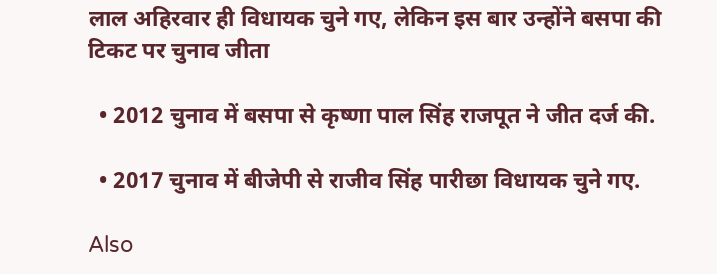लाल अहिरवार ही विधायक चुने गए, लेकिन इस बार उन्होंने बसपा की टिकट पर चुनाव जीता

  • 2012 चुनाव में बसपा से कृष्णा पाल सिंह राजपूत ने जीत दर्ज की.

  • 2017 चुनाव में बीजेपी से राजीव सिंह पारीछा विधायक चुने गए.

Also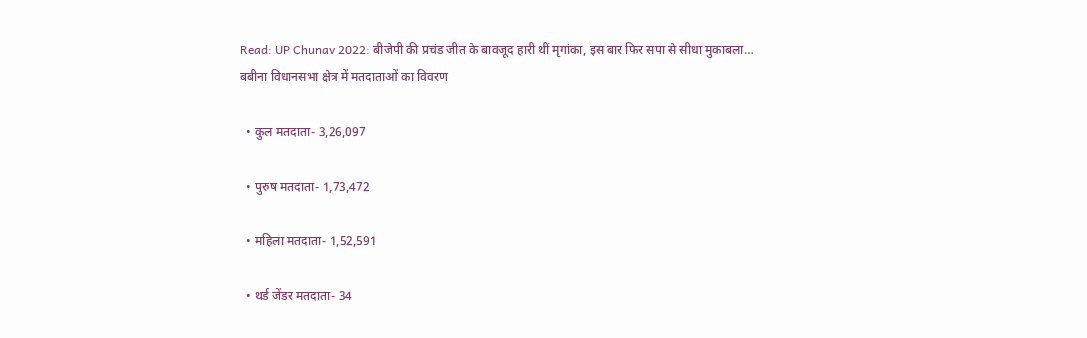Read: UP Chunav 2022: बीजेपी की प्रचंड जीत के बावजूद हारी थीं मृगांका, इस बार फिर सपा से सीधा मुकाबला…
बबीना विधानसभा क्षेत्र में मतदाताओं का विवरण

  • कुल मतदाता- 3,26,097

  • पुरुष मतदाता- 1,73,472

  • महिला मतदाता- 1,52,591

  • थर्ड जेंडर मतदाता- 34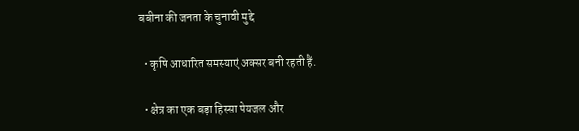बबीना की जनता के चुनावी मुद्दे

  • कृषि आधारित समस्याएं अक्सर बनी रहती हैं.

  • क्षेत्र का एक बड़ा हिस्सा पेयजल और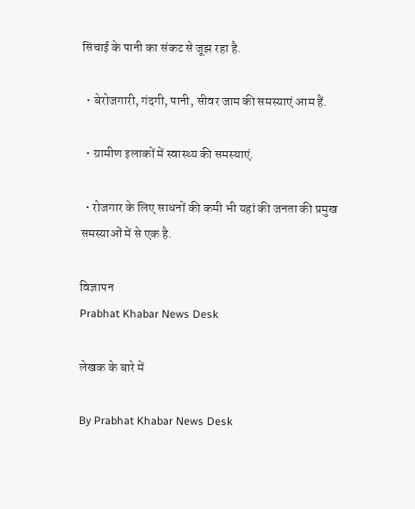सिंचाई के पानी का संकट से जूझ रहा है.

  • बेरोजगारी, गंदगी, पानी, सीवर जाम की समस्याएं आम हैं.

  • ग्रामीण इलाकों में स्वास्थ्य की समस्याएं.

  • रोजगार के लिए साधनों की कमी भी यहां की जनता की प्रमुख समस्याओं में से एक है.

विज्ञापन
Prabhat Khabar News Desk

लेखक के बारे में

By Prabhat Khabar News Desk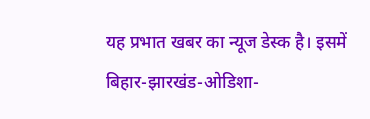यह प्रभात खबर का न्यूज डेस्क है। इसमें बिहार-झारखंड-ओडिशा-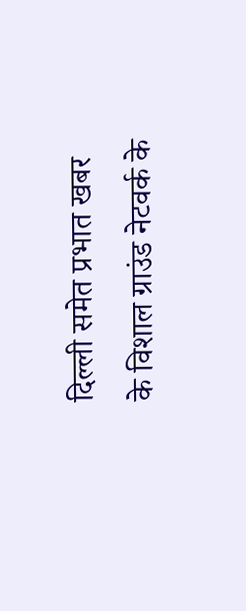दिल्‍ली समेत प्रभात खबर के विशाल ग्राउंड नेटवर्क के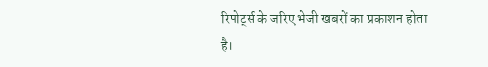रिपोर्ट्स के जरिए भेजी खबरों का प्रकाशन होता है।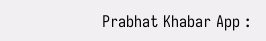Prabhat Khabar App :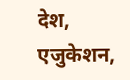देश, एजुकेशन,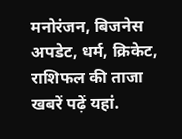मनोरंजन, बिजनेस अपडेट, धर्म, क्रिकेट, राशिफल की ताजा खबरें पढ़ें यहां.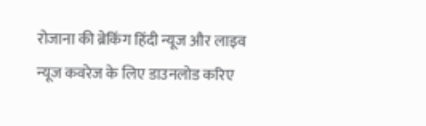रोजाना की ब्रेकिंग हिंदी न्यूज और लाइव न्यूज कवरेज के लिए डाउनलोड करिए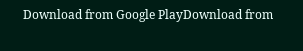Download from Google PlayDownload from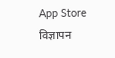App Store
विज्ञापन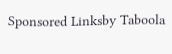Sponsored Linksby Taboola